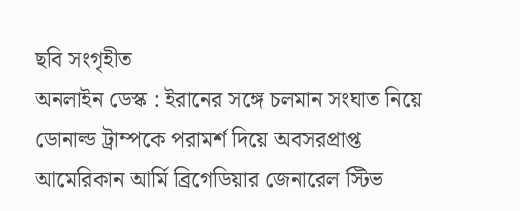ছবি সংগৃহীত
অনলাইন ডেস্ক : ইরানের সঙ্গে চলমান সংঘাত নিয়ে ডোনাল্ড ট্রাম্পকে পরামর্শ দিয়ে অবসরপ্রাপ্ত আমেরিকান আর্মি ব্রিগেডিয়ার জেনারেল স্টিভ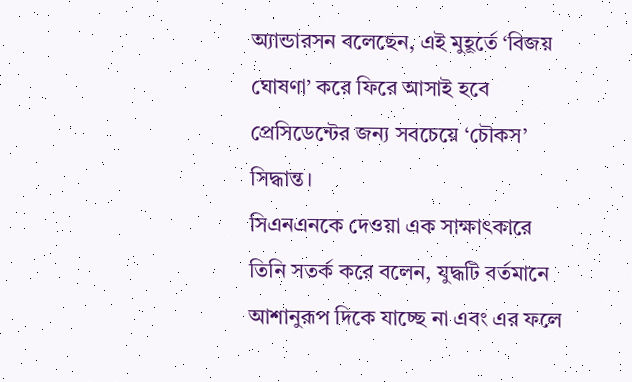অ্যান্ডারসন বলেছেন, এই মুহূর্তে ‘বিজয় ঘোষণা’ করে ফিরে আসাই হবে প্রেসিডেন্টের জন্য সবচেয়ে ‘চৌকস’ সিদ্ধান্ত।
সিএনএনকে দেওয়া এক সাক্ষাৎকারে তিনি সতর্ক করে বলেন, যুদ্ধটি বর্তমানে আশানুরূপ দিকে যাচ্ছে না এবং এর ফলে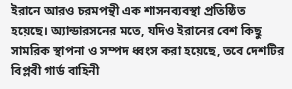ইরানে আরও চরমপন্থী এক শাসনব্যবস্থা প্রতিষ্ঠিত হয়েছে। অ্যান্ডারসনের মতে, যদিও ইরানের বেশ কিছু সামরিক স্থাপনা ও সম্পদ ধ্বংস করা হয়েছে, তবে দেশটির বিপ্লবী গার্ড বাহিনী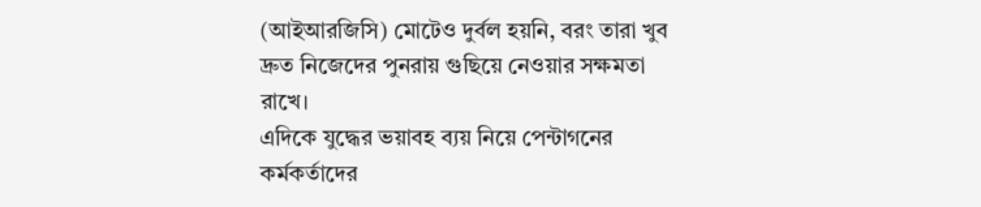(আইআরজিসি) মোটেও দুর্বল হয়নি, বরং তারা খুব দ্রুত নিজেদের পুনরায় গুছিয়ে নেওয়ার সক্ষমতা রাখে।
এদিকে যুদ্ধের ভয়াবহ ব্যয় নিয়ে পেন্টাগনের কর্মকর্তাদের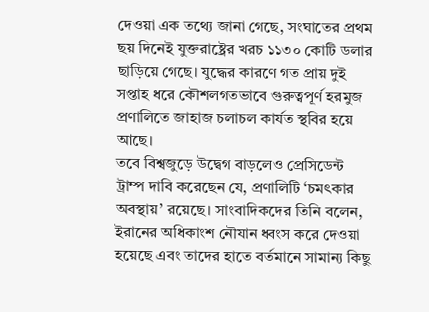দেওয়া এক তথ্যে জানা গেছে, সংঘাতের প্রথম ছয় দিনেই যুক্তরাষ্ট্রের খরচ ১১৩০ কোটি ডলার ছাড়িয়ে গেছে। যুদ্ধের কারণে গত প্রায় দুই সপ্তাহ ধরে কৌশলগতভাবে গুরুত্বপূর্ণ হরমুজ প্রণালিতে জাহাজ চলাচল কার্যত স্থবির হয়ে আছে।
তবে বিশ্বজুড়ে উদ্বেগ বাড়লেও প্রেসিডেন্ট ট্রাম্প দাবি করেছেন যে, প্রণালিটি ‘চমৎকার অবস্থায়’ রয়েছে। সাংবাদিকদের তিনি বলেন, ইরানের অধিকাংশ নৌযান ধ্বংস করে দেওয়া হয়েছে এবং তাদের হাতে বর্তমানে সামান্য কিছু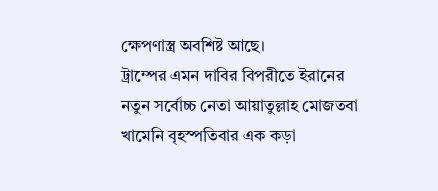ক্ষেপণাস্ত্র অবশিষ্ট আছে।
ট্রাম্পের এমন দাবির বিপরীতে ইরানের নতুন সর্বোচ্চ নেতা আয়াতুল্লাহ মোজতবা খামেনি বৃহস্পতিবার এক কড়া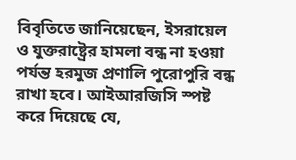বিবৃতিতে জানিয়েছেন, ইসরায়েল ও যুক্তরাষ্ট্রের হামলা বন্ধ না হওয়া পর্যন্ত হরমুজ প্রণালি পুরোপুরি বন্ধ রাখা হবে। আইআরজিসি স্পষ্ট করে দিয়েছে যে,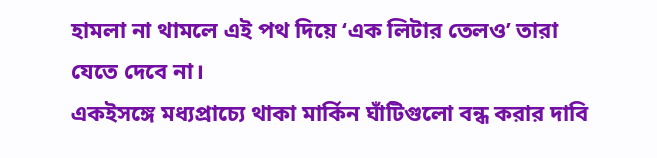হামলা না থামলে এই পথ দিয়ে ‘এক লিটার তেলও’ তারা যেতে দেবে না।
একইসঙ্গে মধ্যপ্রাচ্যে থাকা মার্কিন ঘাঁটিগুলো বন্ধ করার দাবি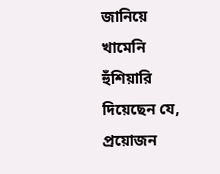জানিয়ে খামেনি হুঁশিয়ারি দিয়েছেন যে, প্রয়োজন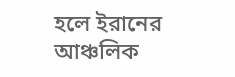হলে ইরানের আঞ্চলিক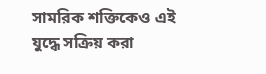সামরিক শক্তিকেও এই যুদ্ধে সক্রিয় করা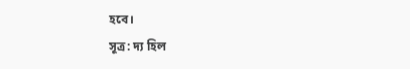হবে।
সূত্র: দ্য হিল